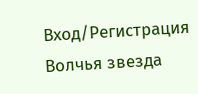Вход/Регистрация
Волчья звезда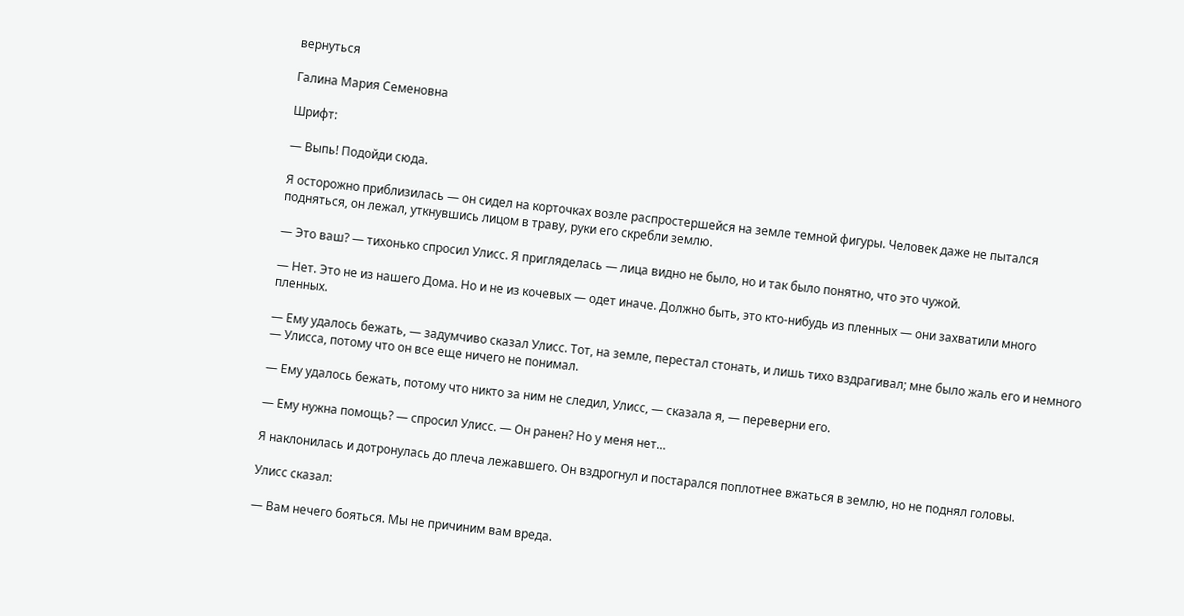вернуться

Галина Мария Семеновна

Шрифт:

— Выпь! Подойди сюда.

Я осторожно приблизилась — он сидел на корточках возле распростершейся на земле темной фигуры. Человек даже не пытался подняться, он лежал, уткнувшись лицом в траву, руки его скребли землю.

— Это ваш? — тихонько спросил Улисс. Я пригляделась — лица видно не было, но и так было понятно, что это чужой.

— Нет. Это не из нашего Дома. Но и не из кочевых — одет иначе. Должно быть, это кто-нибудь из пленных — они захватили много пленных.

— Ему удалось бежать, — задумчиво сказал Улисс. Тот, на земле, перестал стонать, и лишь тихо вздрагивал; мне было жаль его и немного — Улисса, потому что он все еще ничего не понимал.

— Ему удалось бежать, потому что никто за ним не следил, Улисс, — сказала я, — переверни его.

— Ему нужна помощь? — спросил Улисс. — Он ранен? Но у меня нет…

Я наклонилась и дотронулась до плеча лежавшего. Он вздрогнул и постарался поплотнее вжаться в землю, но не поднял головы.

Улисс сказал:

— Вам нечего бояться. Мы не причиним вам вреда.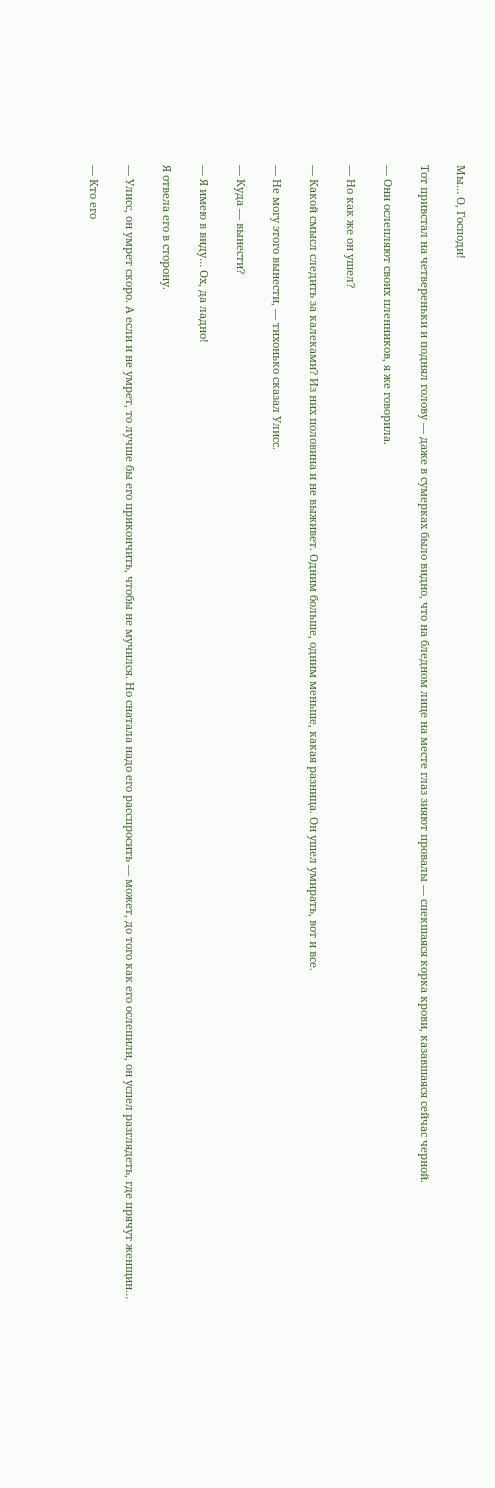Мы… О, Господи!

Тот привстал на четвереньки и поднял голову — даже в сумерках было видно, что на бледном лице на месте глаз зияют провалы — спекшаяся корка крови, казавшаяся сейчас черной.

— Они ослепляют своих пленников, я же говорила.

— Но как же он ушел?

— Какой смысл следить за калеками? Из них половина и не выживет. Одним больше, одним меньше, какая разница. Он ушел умирать, вот и все.

— Не могу этого вынести, — тихонько сказал Улисс.

— Куда — вынести?

— Я имею в виду… Ох, да ладно!

Я отвела его в сторону.

— Улисс, он умрет скоро. А если и не умрет, то лучше бы его прикончить, чтобы не мучился. Но снатала надо его расспросить — может, до того как его ослепили, он успел разглядеть, где прячут женщин…

— Кто его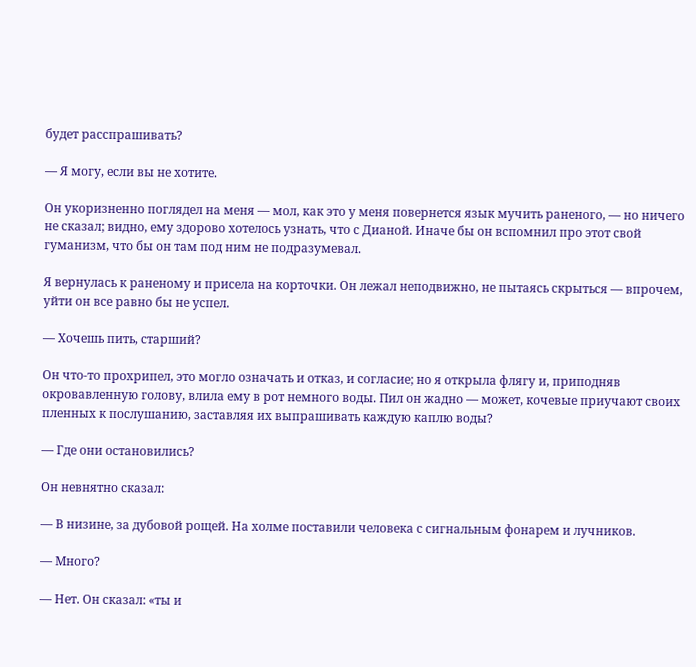будет расспрашивать?

— Я могу, если вы не хотите.

Он укоризненно поглядел на меня — мол, как это у меня повернется язык мучить раненого, — но ничего не сказал; видно, ему здорово хотелось узнать, что с Дианой. Иначе бы он вспомнил про этот свой гуманизм, что бы он там под ним не подразумевал.

Я вернулась к раненому и присела на корточки. Он лежал неподвижно, не пытаясь скрыться — впрочем, уйти он все равно бы не успел.

— Хочешь пить, старший?

Он что-то прохрипел, это могло означать и отказ, и согласие; но я открыла флягу и, приподняв окровавленную голову, влила ему в рот немного воды. Пил он жадно — может, кочевые приучают своих пленных к послушанию, заставляя их выпрашивать каждую каплю воды?

— Где они остановились?

Он невнятно сказал:

— В низине, за дубовой рощей. На холме поставили человека с сигнальным фонарем и лучников.

— Много?

— Нет. Он сказал: «ты и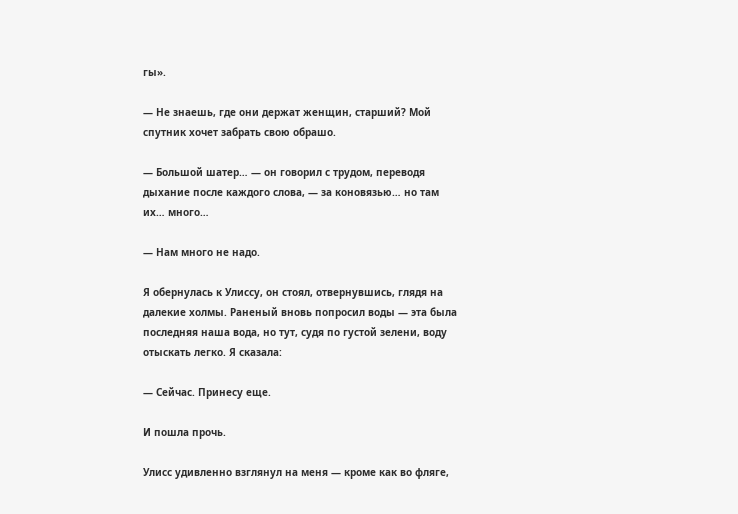гы».

— Не знаешь, где они держат женщин, старший? Мой спутник хочет забрать свою обрашо.

— Большой шатер… — он говорил с трудом, переводя дыхание после каждого слова, — за коновязью… но там их… много…

— Нам много не надо.

Я обернулась к Улиссу, он стоял, отвернувшись, глядя на далекие холмы. Раненый вновь попросил воды — эта была последняя наша вода, но тут, судя по густой зелени, воду отыскать легко. Я сказала:

— Сейчас. Принесу еще.

И пошла прочь.

Улисс удивленно взглянул на меня — кроме как во фляге,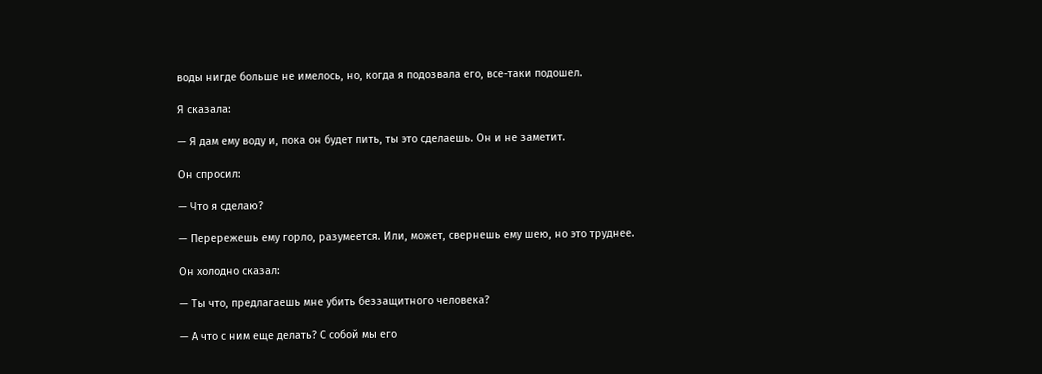воды нигде больше не имелось, но, когда я подозвала его, все-таки подошел.

Я сказала:

— Я дам ему воду и, пока он будет пить, ты это сделаешь. Он и не заметит.

Он спросил:

— Что я сделаю?

— Перережешь ему горло, разумеется. Или, может, свернешь ему шею, но это труднее.

Он холодно сказал:

— Ты что, предлагаешь мне убить беззащитного человека?

— А что с ним еще делать? С собой мы его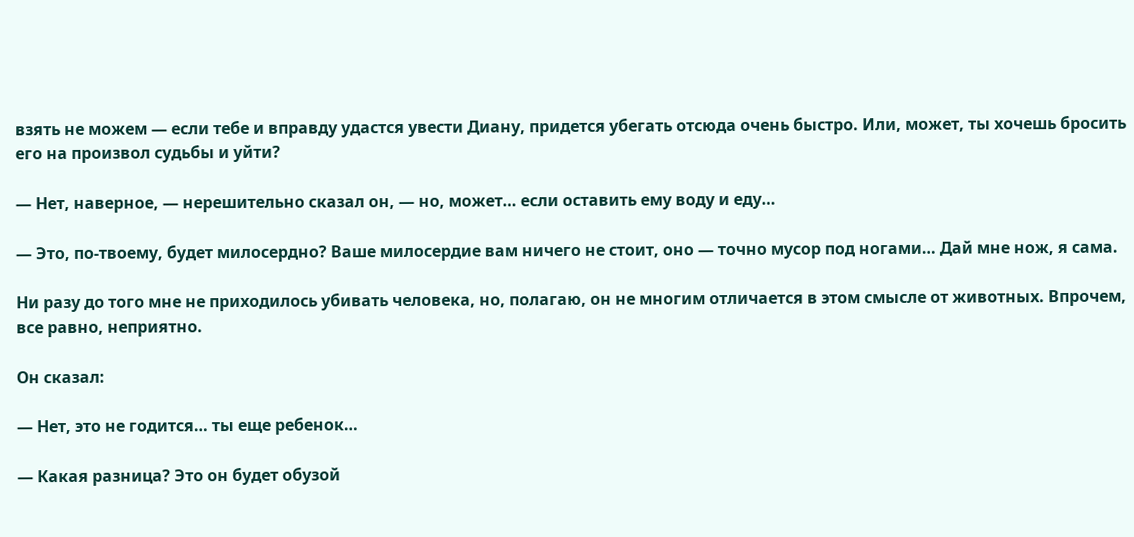взять не можем — если тебе и вправду удастся увести Диану, придется убегать отсюда очень быстро. Или, может, ты хочешь бросить его на произвол судьбы и уйти?

— Нет, наверное, — нерешительно сказал он, — но, может… если оставить ему воду и еду…

— Это, по-твоему, будет милосердно? Ваше милосердие вам ничего не стоит, оно — точно мусор под ногами… Дай мне нож, я сама.

Ни разу до того мне не приходилось убивать человека, но, полагаю, он не многим отличается в этом смысле от животных. Впрочем, все равно, неприятно.

Он сказал:

— Нет, это не годится… ты еще ребенок…

— Какая разница? Это он будет обузой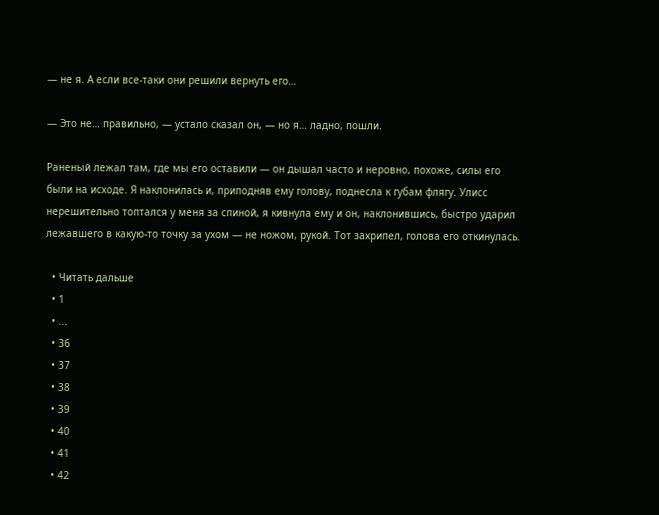— не я. А если все-таки они решили вернуть его…

— Это не… правильно, — устало сказал он, — но я… ладно, пошли.

Раненый лежал там, где мы его оставили — он дышал часто и неровно, похоже, силы его были на исходе. Я наклонилась и, приподняв ему голову, поднесла к губам флягу. Улисс нерешительно топтался у меня за спиной, я кивнула ему и он, наклонившись, быстро ударил лежавшего в какую-то точку за ухом — не ножом, рукой. Тот захрипел, голова его откинулась.

  • Читать дальше
  • 1
  • ...
  • 36
  • 37
  • 38
  • 39
  • 40
  • 41
  • 42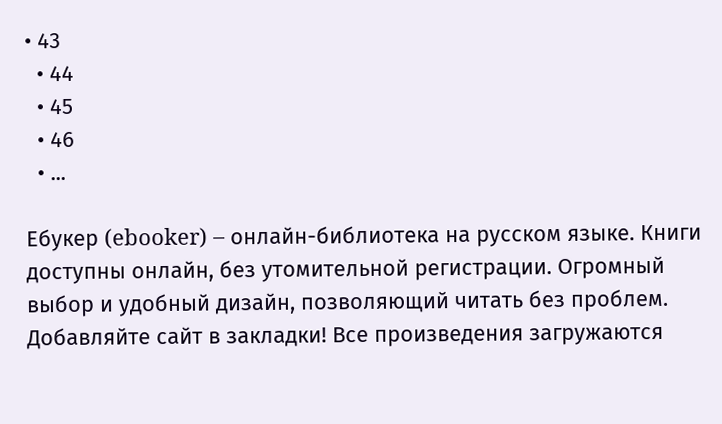• 43
  • 44
  • 45
  • 46
  • ...

Ебукер (ebooker) – онлайн-библиотека на русском языке. Книги доступны онлайн, без утомительной регистрации. Огромный выбор и удобный дизайн, позволяющий читать без проблем. Добавляйте сайт в закладки! Все произведения загружаются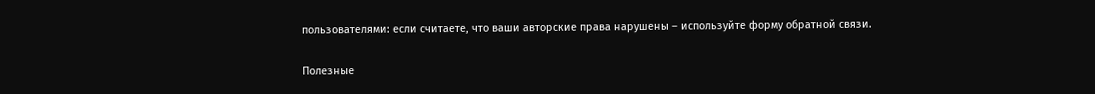пользователями: если считаете, что ваши авторские права нарушены – используйте форму обратной связи.

Полезные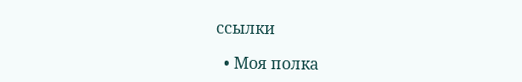ссылки

  • Моя полка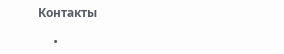Контакты

  •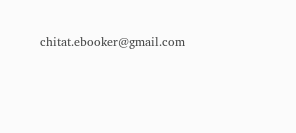chitat.ebooker@gmail.com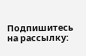Подпишитесь на рассылку: